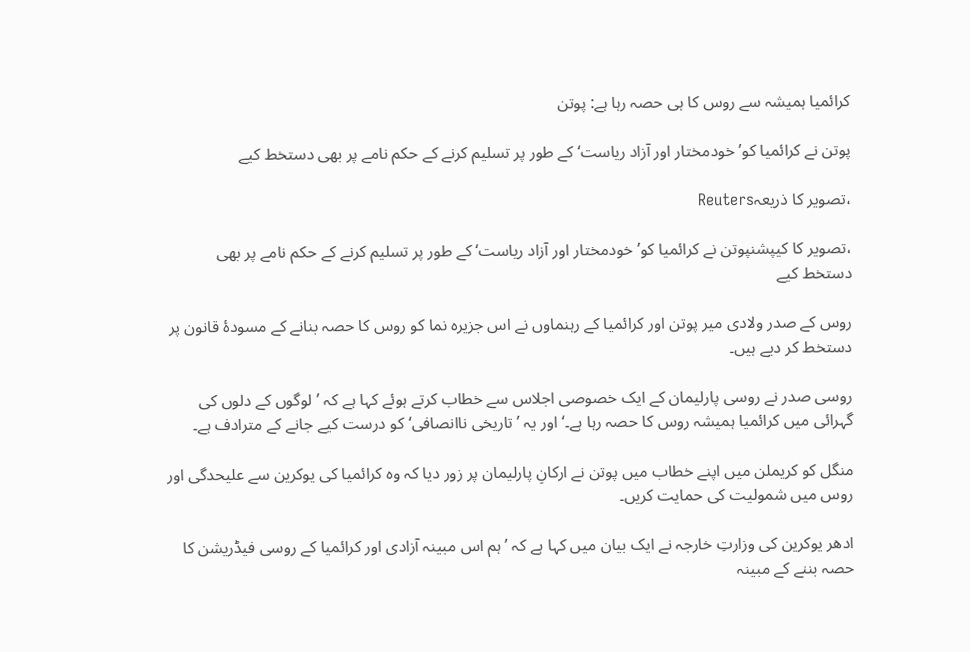كرائميا ہمیشہ سے روس کا ہی حصہ رہا ہے: پوتن

پوتن نے کرائمیا کو’خودمختار اور آزاد ریاست‘ کے طور پر تسلیم کرنے کے حکم نامے پر بھی دستخط کیے

،تصویر کا ذریعہReuters

،تصویر کا کیپشنپوتن نے کرائمیا کو’خودمختار اور آزاد ریاست‘ کے طور پر تسلیم کرنے کے حکم نامے پر بھی دستخط کیے

روس کے صدر ولادی میر پوتن اور کرائمیا کے رہنماوں نے اس جزیرہ نما کو روس کا حصہ بنانے کے مسودۂ قانون پر دستخط کر دیے ہیں۔

روسی صدر نے روسی پارلیمان کے ایک خصوصی اجلاس سے خطاب کرتے ہوئے کہا ہے کہ ’لوگوں کے دلوں کی گہرائی میں كرائميا ہمیشہ روس کا حصہ رہا ہے۔‘ اور یہ ’تاریخی ناانصافی‘ کو درست کیے جانے کے مترادف ہے۔

منگل کو کریملن میں اپنے خطاب میں پوتن نے ارکانِ پارلیمان پر زور دیا کہ وہ کرائمیا کی یوکرین سے علیحدگی اور روس میں شمولیت کی حمایت کریں۔

ادھر یوکرین کی وزارتِ خارجہ نے ایک بیان میں کہا ہے کہ ’ہم اس مبینہ آزادی اور کرائمیا کے روسی فیڈریشن کا حصہ بننے کے مبینہ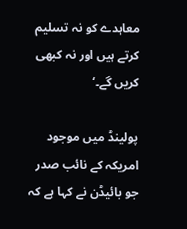معاہدے کو نہ تسلیم کرتے ہیں اور نہ کبھی کریں گے۔‘

پولینڈ میں موجود امریکہ کے نائب صدر جو بائیڈن نے کہا ہے کہ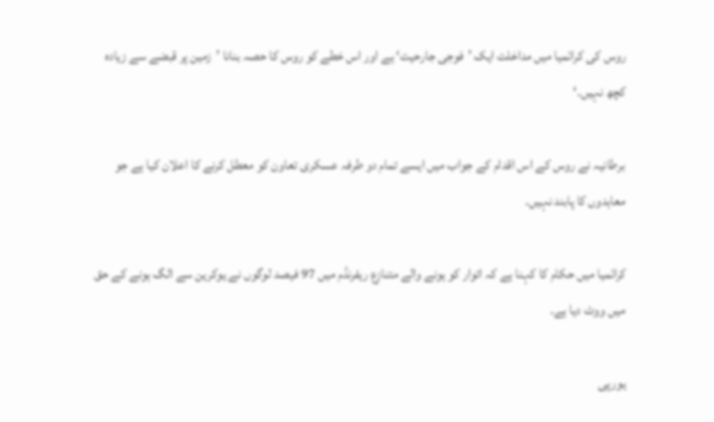روس کی کرائمیا میں مداخلت ایک ’فوجی جارحیت‘ ہے اور اس خطے کو روس کا حصہ بنانا ’زمین پر قبضے سے زیادہ کچھ نہیں۔‘

برطانیہ نے روس کے اس اقدام کے جواب میں ایسے تمام دو طرفہ عسکری تعاون کو معطل کرنے کا اعلان کیا ہے جو معاہدوں کا پابند نہیں۔

کرائمیا میں حکام کا کہنا ہے کہ اتوار کو ہونے والے متنازع ریفرنڈم میں 97 فیصد لوگوں نے یوکرین سے الگ ہونے کے حق میں ووٹ دیا ہے۔

یورپی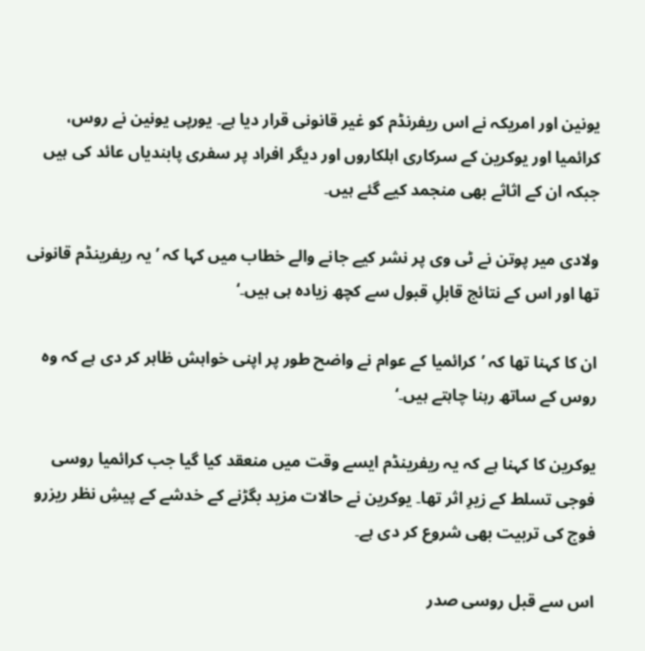یونین اور امریکہ نے اس ریفرنڈم کو غیر قانونی قرار دیا ہے۔ یورپی یونین نے روس، کرائمیا اور یوکرین کے سرکاری اہلکاروں اور دیگر افراد پر سفری پابندیاں عائد کی ہیں جبکہ ان کے اثاثے بھی منجمد کیے گئے ہیں۔

ولادی میر پوتن نے ٹی وی پر نشر کیے جانے والے خطاب میں کہا کہ ’یہ ریفرینڈم قانونی تھا اور اس کے نتائج قابلِ قبول سے کچھ زیادہ ہی ہیں۔‘

ان کا کہنا تھا کہ ’کرائمیا کے عوام نے واضح طور پر اپنی خواہش ظاہر کر دی ہے کہ وہ روس کے ساتھ رہنا چاہتے ہیں۔‘

یوکرین کا کہنا ہے کہ یہ ریفرینڈم ایسے وقت میں منعقد کیا گیا جب کرائمیا روسی فوجی تسلط کے زیرِ اثر تھا۔ یوکرین نے حالات مزید بگڑنے کے خدشے کے پیشِ نظر ریزرو فوج کی تربیت بھی شروع کر دی ہے۔

اس سے قبل روسی صدر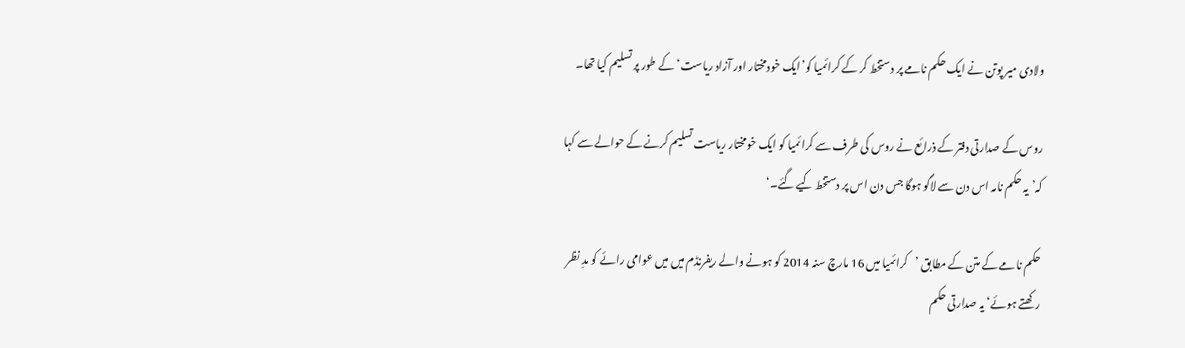ولادی میر پوتن نے ایک حکم نامے پر دستخط کر کے کرائمیا کو’ایک خودمختار اور آزاد ریاست‘ کے طور پر تسلیم کیا تھا۔

روس کے صدارتی دفتر کے ذرائع نے روس کی طرف سے کرائمیا کو ایک خومختار ریاست تسلیم کرنے کے حوالے سے کہا کہ’یہ حکم نامہ اس دن سے لاگو ہوگا جس دن اس پر دستخط کیے گئے۔‘

حکم نامے کے متن کے مطابق ’کرائمیا میں 16 مارچ سنہ 2014 کو ہونے والے ریفرنڈم میں میں عوامی رائے کو مدِ نظر رکھتے ہوئے‘ یہ صدارتی حکم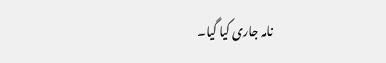نامہ جاری کیا گیا۔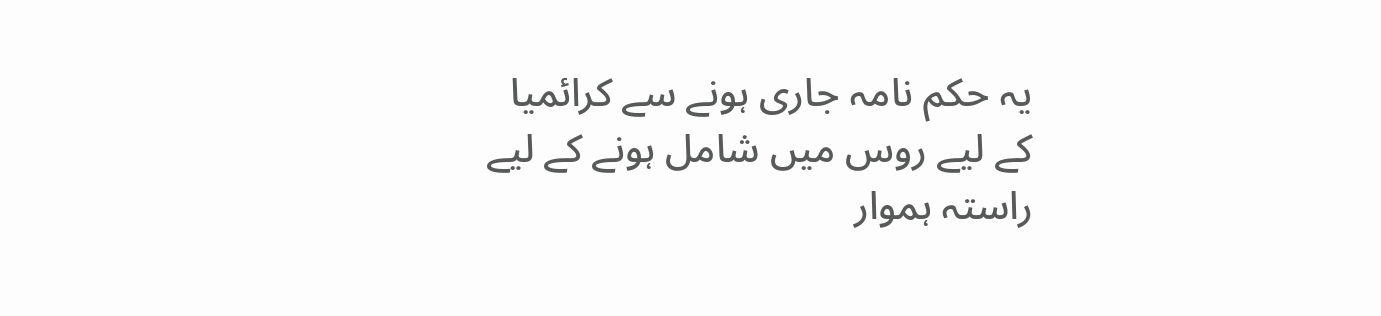یہ حکم نامہ جاری ہونے سے کرائمیا کے لیے روس میں شامل ہونے کے لیے راستہ ہموار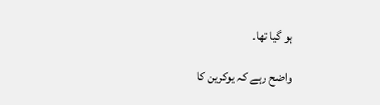ہو گیا تھا۔

واضح رہے کہ یوکرین کا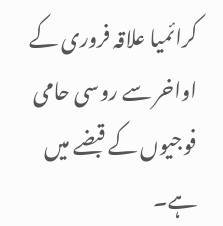کرائمیا علاقہ فروری کے اواخر سے روسی حامی فوجیوں کے قبضے میں ہے۔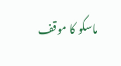ماسکو کا موقف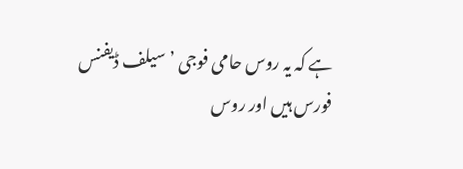ہے کہ یہ روس حامی فوجی ’سیلف ڈیفنس فورس ہیں اور روس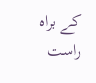کے براہ راست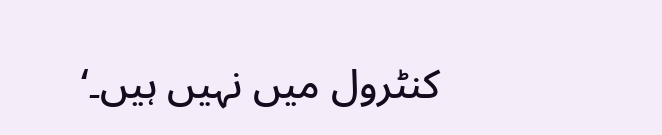کنٹرول میں نہیں ہیں۔‘